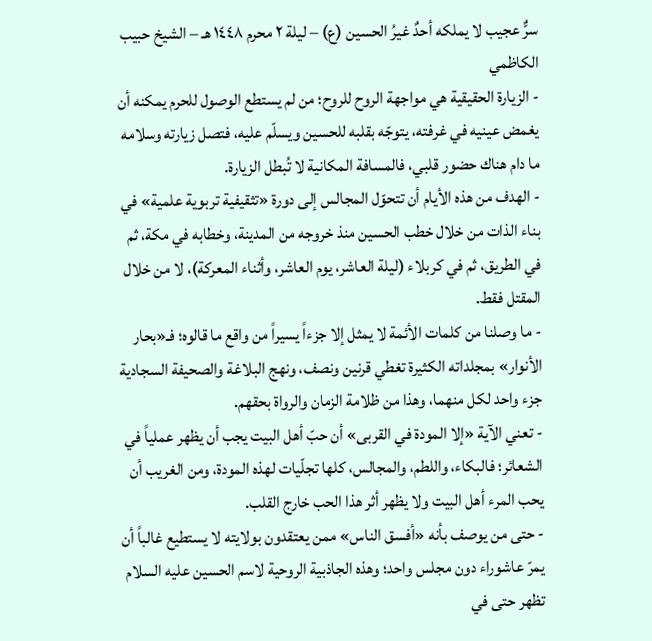سرٌّ عجيب لا يملكه أحدٌ غيرُ الحسين (ع) – ليلة ٢ محرم ١٤٤٨ هـ – الشيخ حبيب الكاظمي
- الزيارة الحقيقية هي مواجهة الروح للروح؛ من لم يستطع الوصول للحرم يمكنه أن يغمض عينيه في غرفته، يتوجّه بقلبه للحسين ويسلّم عليه، فتصل زيارته وسلامه ما دام هناك حضور قلبي، فالمسافة المكانية لا تُبطل الزيارة.
- الهدف من هذه الأيام أن تتحوّل المجالس إلى دورة «تثقيفية تربوية علمية» في بناء الذات من خلال خطب الحسين منذ خروجه من المدينة، وخطابه في مكة، ثم في الطريق، ثم في كربلاء (ليلة العاشر، يوم العاشر، وأثناء المعركة)، لا من خلال المقتل فقط.
- ما وصلنا من كلمات الأئمة لا يمثل إلا جزءاً يسيراً من واقع ما قالوه؛ فـ«بحار الأنوار» بمجلداته الكثيرة تغطي قرنين ونصف، ونهج البلاغة والصحيفة السجادية جزء واحد لكل منهما، وهذا من ظلامة الزمان والرواة بحقهم.
- تعني الآية «إلا المودة في القربى» أن حبّ أهل البيت يجب أن يظهر عملياً في الشعائر؛ فالبكاء، واللطم، والمجالس، كلها تجلّيات لهذه المودة، ومن الغريب أن يحب المرء أهل البيت ولا يظهر أثر هذا الحب خارج القلب.
- حتى من يوصف بأنه «أفسق الناس» ممن يعتقدون بولايته لا يستطيع غالباً أن يمرّ عاشوراء دون مجلس واحد؛ وهذه الجاذبية الروحية لاسم الحسين عليه السلام تظهر حتى في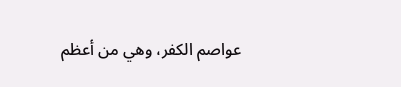عواصم الكفر، وهي من أعظم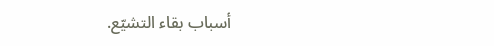أسباب بقاء التشيّع.